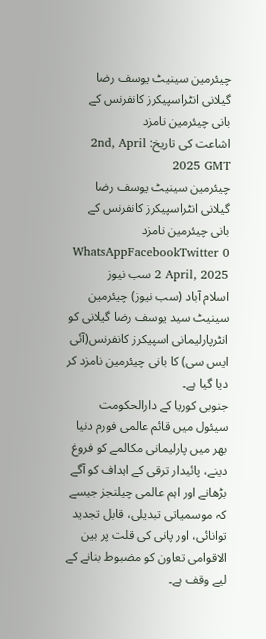چیئرمین سینیٹ یوسف رضا گیلانی انٹراسپیکرز کانفرنس کے بانی چیئرمین نامزد
اشاعت کی تاریخ: 2nd, April 2025 GMT
چیئرمین سینیٹ یوسف رضا گیلانی انٹراسپیکرز کانفرنس کے بانی چیئرمین نامزد WhatsAppFacebookTwitter 0 2 April, 2025 سب نیوز
اسلام آباد (سب نیوز) چیئرمین سینیٹ سید یوسف رضا گیلانی کو انٹرپارلیمانی اسپیکرز کانفرنس(آئی ایس سی) کا بانی چیئرمین نامزد کر دیا گیا ہے۔
جنوبی کوریا کے دارالحکومت سیئول میں قائم عالمی فورم دنیا بھر میں پارلیمانی مکالمے کو فروغ دینے، پائیدار ترقی کے اہداف کو آگے بڑھانے اور اہم عالمی چیلنجز جیسے کہ موسمیاتی تبدیلی، قابل تجدید توانائی، اور پانی کی قلت پر بین الاقوامی تعاون کو مضبوط بنانے کے لیے وقف ہے۔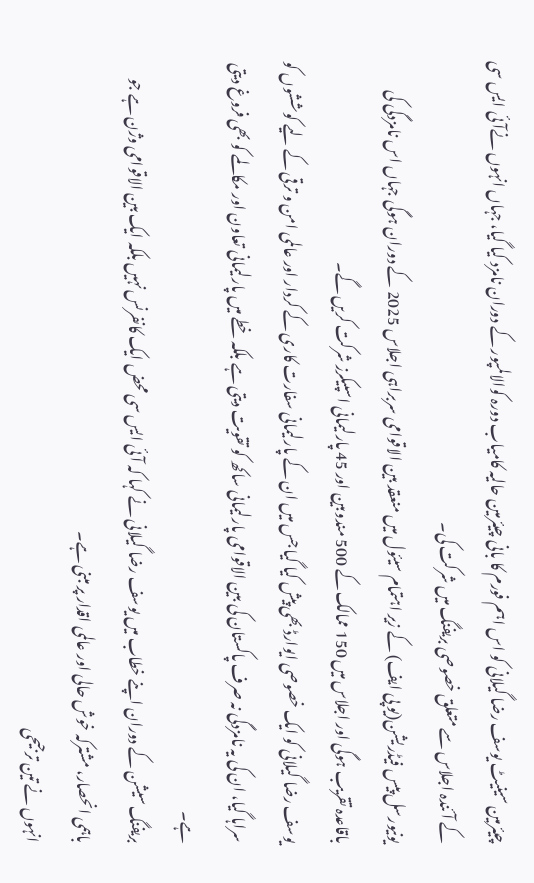چیئرمین سینیٹ یوسف رضا گیلانی کو اس اہم فورم کا بانی چیئرمین حالیہ کامیاب دورہ کوالالمپور کے دوران نامزد کیا گیا، جہاں انہوں نےآئی ایس سی کے آئندہ اجلاس سے متعلق خصوصی بریفنگ میں شرکت کی۔
یونیورسل پیس فیڈریشن(یو پی ایف) کے زیر اہتمام سیئول میں منعقد بین الاقوامی سربراہی اجلاس 2025 کے دوران ہوگی جہاں اس نامزدگی کی باقاعدہ تقریب ہوگی اور اجلاس میں 150 ممالک کے 500 مندوبین اور 45 پارلیمانی اسپیکرز شرکت کریں گے۔
یوسف رضا گیلانی کو ایک خصوصی ایوارڈ بھی پیش کیا گیا جس میں ان کے پارلیمانی سفارت کاری کے کردار اور عالمی امن و ترقی کے لیے کوششوں کو سراہا گیا، ان کی یہ نامزدگی نہ صرف پاکستان کی بین الاقوامی پارلیمانی ساکھ کو تقویت دیتی ہے بلکہ خطے میں پارلیمانی تعاون اور مکالمے کو بھی فروغ دیتی ہے۔
بریفنگ سیشن کے دوران اپنے خطاب میں یوسف رضا گیلانی نے کہا کہ آئی ایس سی محض ایک کانفرنس نہیں بلکہ ایک بین الاقوامی وژن ہے جو باہمی انحصار، مشترکہ خوش حالی اور عالمی اقدار پر مبنی ہے۔
انہوں نے تین ترجیحی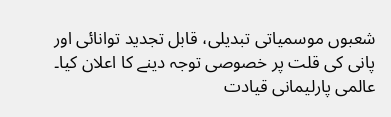شعبوں موسمیاتی تبدیلی، قابل تجدید توانائی اور پانی کی قلت پر خصوصی توجہ دینے کا اعلان کیا۔
عالمی پارلیمانی قیادت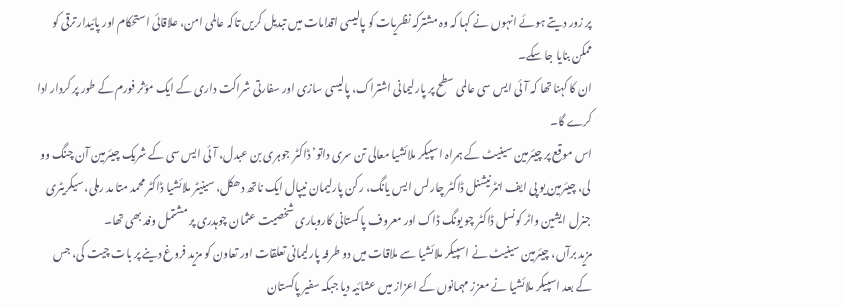پر زور دیتے ہوئے انہوں نے کہا کہ وہ مشترکہ نظریات کو پالیسی اقدامات میں تبدیل کریں تاکہ عالمی امن، علاقائی استحکام اور پائیدار ترقی کو ممکن بنایا جا سکے۔
ان کا کہنا تھا کہ آئی ایس سی عالمی سطح پر پارلیمانی اشتراک، پالیسی سازی اور سفارتی شراکت داری کے ایک مؤثر فورم کے طور پر کردار ادا کرے گا۔
اس موقع پر چیئرمین سینیٹ کے ہمراہ اسپیکر ملائشیا معالی تن سری داتو’ ڈاکٹر جوہری بن عبدل، آئی ایس سی کے شریک چیئرمین آن چنگ وو لی، چیئرمین یو پی ایف انٹرنیشنل ڈاکٹر چارلس ایس یانگ، رکن پارلیمان نیپال ایک ناتھ دھکل، سینیٹر ملائشیا ڈاکٹر محمد متا مد رملی، سیکریٹری جنرل ایشین واٹر کونسل ڈاکٹر چو یونگ ڈاک اور معروف پاکستانی کاروباری شخصیت عثمان چوہدری پر مشتمل وفد بھی تھا۔
مزید برآں، چیئرمین سینیٹ نے اسپیکر ملائشیا سے ملاقات میں دو طرفہ پارلیمانی تعلقات اور تعاون کو مزید فروغ دینے پر بات چیت کی، جس کے بعد اسپیکر ملائشیا نے معزز مہمانوں کے اعزاز میں عشائیہ دیا جبکہ سفیر پاکستان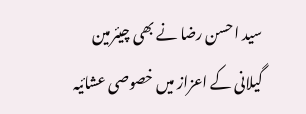سید احسن رضا نے بھی چیئرمین گیلانی کے اعزاز میں خصوصی عشائیہ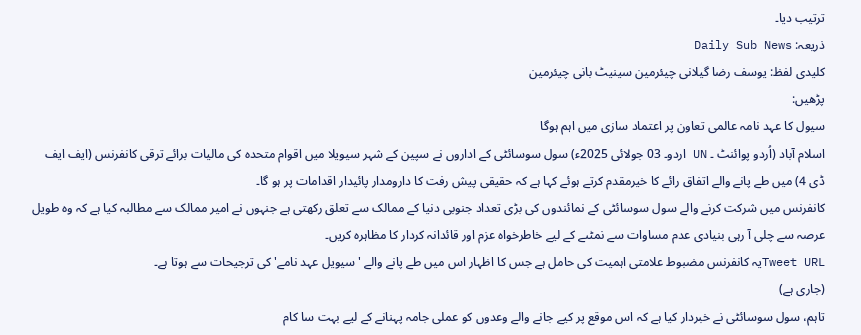ترتیب دیا۔
ذریعہ: Daily Sub News
کلیدی لفظ: یوسف رضا گیلانی چیئرمین سینیٹ بانی چیئرمین
پڑھیں:
سیول کا عہد نامہ عالمی تعاون پر اعتماد سازی میں اہم ہوگا
اسلام آباد (اُردو پوائنٹ ۔ UN اردو۔ 03 جولائی 2025ء) سول سوسائٹی کے اداروں نے سپین کے شہر سیویلا میں اقوام متحدہ کی مالیات برائے ترقی کانفرنس (ایف ایف ڈی 4) میں طے پانے والے اتفاق رائے کا خیرمقدم کرتے ہوئے کہا ہے کہ حقیقی پیش رفت کا دارومدار پائیدار اقدامات پر ہو گا۔
کانفرنس میں شرکت کرنے والے سول سوسائٹی کے نمائندوں کی بڑی تعداد جنوبی دنیا کے ممالک سے تعلق رکھتی ہے جنہوں نے امیر ممالک سے مطالبہ کیا ہے کہ وہ طویل عرصہ سے چلی آ رہی بنیادی عدم مساوات سے نمٹںے کے لیے خاطرخواہ عزم اور قائدانہ کردار کا مظاہرہ کریں۔
Tweet URLیہ کانفرنس مضبوط علامتی اہمیت کی حامل ہے جس کا اظہار اس میں طے پانے والے 'سیویل عہد نامے' کی ترجیحات سے ہوتا ہے۔
(جاری ہے)
تاہم، سول سوسائٹی نے خبردار کیا ہے کہ اس موقع پر کیے جانے والے وعدوں کو عملی جامہ پہنانے کے لیے بہت سا کام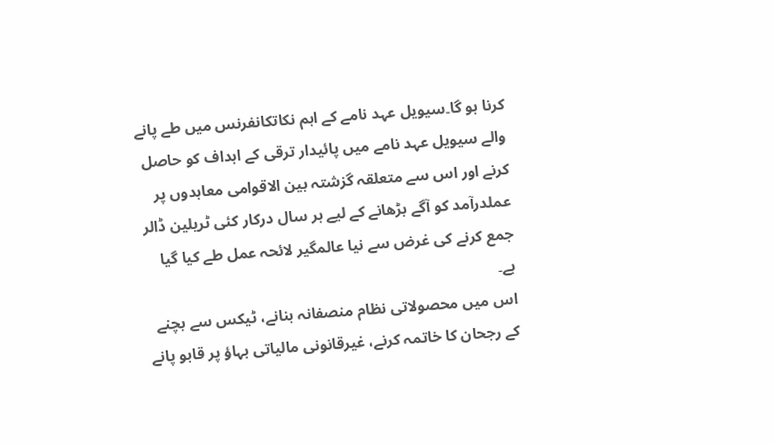کرنا ہو گا۔سیویل عہد نامے کے اہم نکاتکانفرنس میں طے پانے والے سیویل عہد نامے میں پائیدار ترقی کے اہداف کو حاصل کرنے اور اس سے متعلقہ گزشتہ بین الاقوامی معاہدوں پر عملدرآمد کو آگے بڑھانے کے لیے ہر سال درکار کئی ٹریلین ڈالر جمع کرنے کی غرض سے نیا عالمگیر لائحہ عمل طے کیا گیا ہے۔
اس میں محصولاتی نظام منصفانہ بنانے، ٹیکس سے بچنے کے رجحان کا خاتمہ کرنے، غیرقانونی مالیاتی بہاؤ پر قابو پانے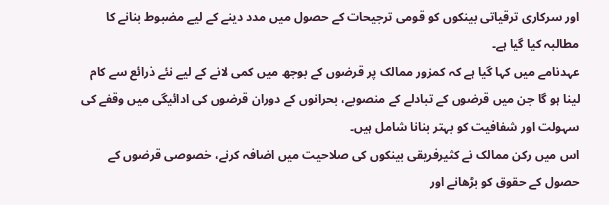اور سرکاری ترقیاتی بینکوں کو قومی ترجیحات کے حصول میں مدد دینے کے لیے مضبوط بنانے کا مطالبہ کیا گیا ہے۔
عہدنامے میں کہا گیا ہے کہ کمزور ممالک پر قرضوں کے بوجھ میں کمی لانے کے لیے نئے ذرائع سے کام لینا ہو گا جن میں قرضوں کے تبادلے کے منصوبے، بحرانوں کے دوران قرضوں کی ادائیگی میں وقفے کی سہولت اور شفافیت کو بہتر بنانا شامل ہیں۔
اس میں رکن ممالک نے کثیرفریقی بینکوں کی صلاحیت میں اضافہ کرنے، خصوصی قرضوں کے حصول کے حقوق کو بڑھانے اور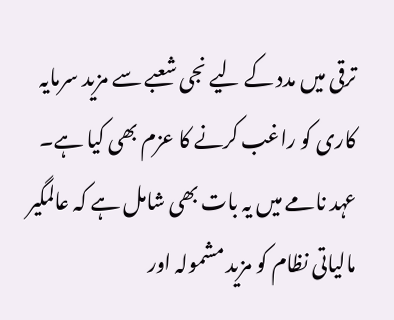ترقی میں مدد کے لیے نجی شعبے سے مزید سرمایہ کاری کو راغب کرنے کا عزم بھی کیا ہے۔
عہد نامے میں یہ بات بھی شامل ہے کہ عالمگیر مالیاتی نظام کو مزید مشمولہ اور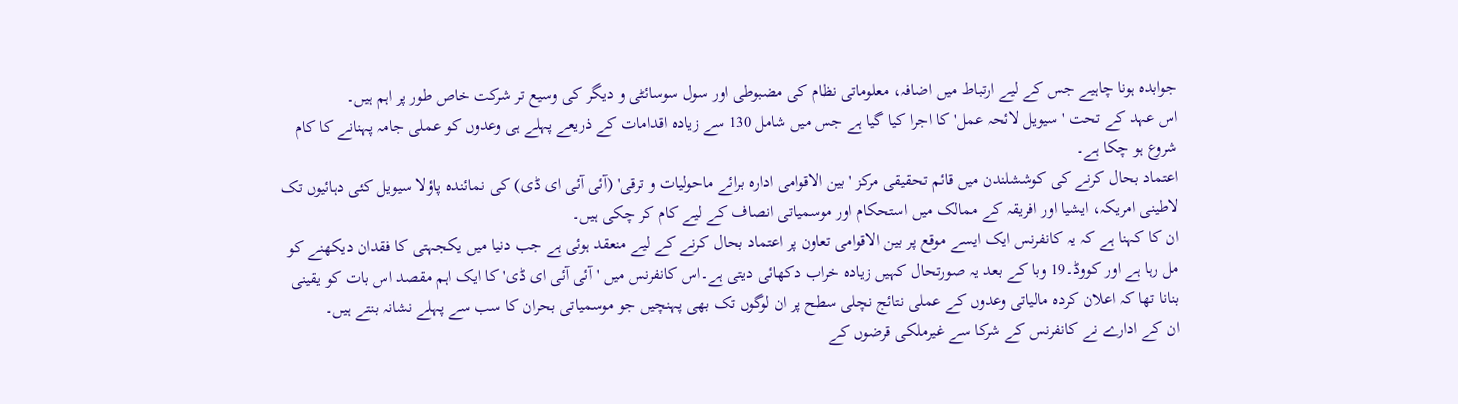جوابدہ ہونا چاہیے جس کے لیے ارتباط میں اضافہ، معلوماتی نظام کی مضبوطی اور سول سوسائٹی و دیگر کی وسیع تر شرکت خاص طور پر اہم ہیں۔
اس عہد کے تحت 'سیویل لائحہ عمل' کا اجرا کیا گیا ہے جس میں شامل 130 سے زیادہ اقدامات کے ذریعے پہلے ہی وعدوں کو عملی جامہ پہنانے کا کام شروع ہو چکا ہے۔
اعتماد بحال کرنے کی کوششلندن میں قائم تحقیقی مرکز 'بین الاقوامی ادارہ برائے ماحولیات و ترقی' (آئی آئی ای ڈی) کی نمائندہ پاؤلا سیویل کئی دہائیوں تک لاطینی امریکہ، ایشیا اور افریقہ کے ممالک میں استحکام اور موسمیاتی انصاف کے لیے کام کر چکی ہیں۔
ان کا کہنا ہے کہ یہ کانفرنس ایک ایسے موقع پر بین الاقوامی تعاون پر اعتماد بحال کرنے کے لیے منعقد ہوئی ہے جب دنیا میں یکجہتی کا فقدان دیکھنے کو مل رہا ہے اور کووڈ۔19 وبا کے بعد یہ صورتحال کہیں زیادہ خراب دکھائی دیتی ہے۔اس کانفرنس میں 'آئی آئی ای ڈی' کا ایک اہم مقصد اس بات کو یقینی بنانا تھا کہ اعلان کردہ مالیاتی وعدوں کے عملی نتائج نچلی سطح پر ان لوگوں تک بھی پہنچیں جو موسمیاتی بحران کا سب سے پہلے نشانہ بنتے ہیں۔
ان کے ادارے نے کانفرنس کے شرکا سے غیرملکی قرضوں کے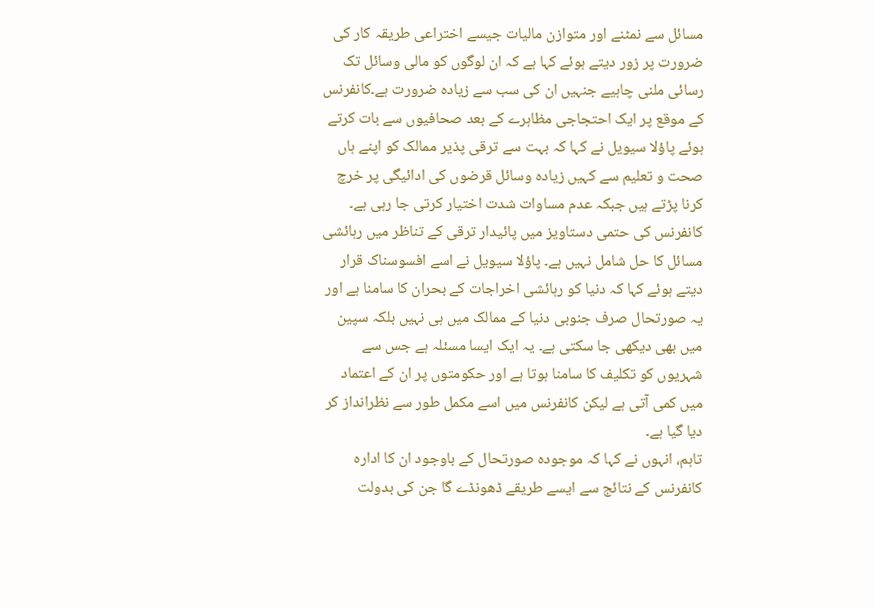مسائل سے نمٹنے اور متوازن مالیات جیسے اختراعی طریقہ کار کی ضرورت پر زور دیتے ہوئے کہا ہے کہ ان لوگوں کو مالی وسائل تک رسائی ملنی چاہیے جنہیں ان کی سب سے زیادہ ضرورت ہے۔کانفرنس کے موقع پر ایک احتجاجی مظاہرے کے بعد صحافیوں سے بات کرتے ہوئے پاؤلا سیویل نے کہا کہ بہت سے ترقی پذیر ممالک کو اپنے ہاں صحت و تعلیم سے کہیں زیادہ وسائل قرضوں کی ادائیگی پر خرچ کرنا پڑتے ہیں جبکہ عدم مساوات شدت اختیار کرتی جا رہی ہے۔
کانفرنس کی حتمی دستاویز میں پائیدار ترقی کے تناظر میں رہائشی مسائل کا حل شامل نہیں ہے۔ پاؤلا سیویل نے اسے افسوسناک قرار دیتے ہوئے کہا کہ دنیا کو رہائشی اخراجات کے بحران کا سامنا ہے اور یہ صورتحال صرف جنوبی دنیا کے ممالک میں ہی نہیں بلکہ سپین میں بھی دیکھی جا سکتی ہے۔ یہ ایک ایسا مسئلہ ہے جس سے شہریوں کو تکلیف کا سامنا ہوتا ہے اور حکومتوں پر ان کے اعتماد میں کمی آتی ہے لیکن کانفرنس میں اسے مکمل طور سے نظرانداز کر دیا گیا ہے۔
تاہم، انہوں نے کہا کہ موجودہ صورتحال کے باوجود ان کا ادارہ کانفرنس کے نتائج سے ایسے طریقے ڈھونڈے گا جن کی بدولت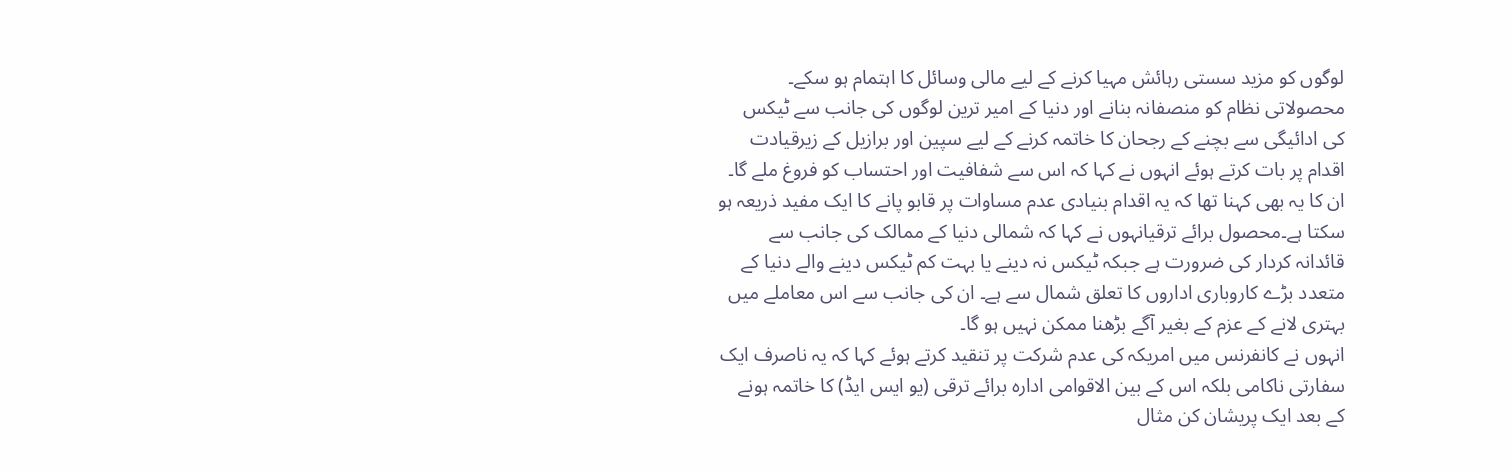لوگوں کو مزید سستی رہائش مہیا کرنے کے لیے مالی وسائل کا اہتمام ہو سکے۔
محصولاتی نظام کو منصفانہ بنانے اور دنیا کے امیر ترین لوگوں کی جانب سے ٹیکس کی ادائیگی سے بچنے کے رجحان کا خاتمہ کرنے کے لیے سپین اور برازیل کے زیرقیادت اقدام پر بات کرتے ہوئے انہوں نے کہا کہ اس سے شفافیت اور احتساب کو فروغ ملے گا۔
ان کا یہ بھی کہنا تھا کہ یہ اقدام بنیادی عدم مساوات پر قابو پانے کا ایک مفید ذریعہ ہو سکتا ہے۔محصول برائے ترقیانہوں نے کہا کہ شمالی دنیا کے ممالک کی جانب سے قائدانہ کردار کی ضرورت ہے جبکہ ٹیکس نہ دینے یا بہت کم ٹیکس دینے والے دنیا کے متعدد بڑے کاروباری اداروں کا تعلق شمال سے ہے۔ ان کی جانب سے اس معاملے میں بہتری لانے کے عزم کے بغیر آگے بڑھنا ممکن نہیں ہو گا۔
انہوں نے کانفرنس میں امریکہ کی عدم شرکت پر تنقید کرتے ہوئے کہا کہ یہ ناصرف ایک سفارتی ناکامی بلکہ اس کے بین الاقوامی ادارہ برائے ترقی (یو ایس ایڈ) کا خاتمہ ہونے کے بعد ایک پریشان کن مثال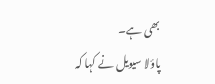بھی ہے۔
پاؤلا سیویل نے کہا کہ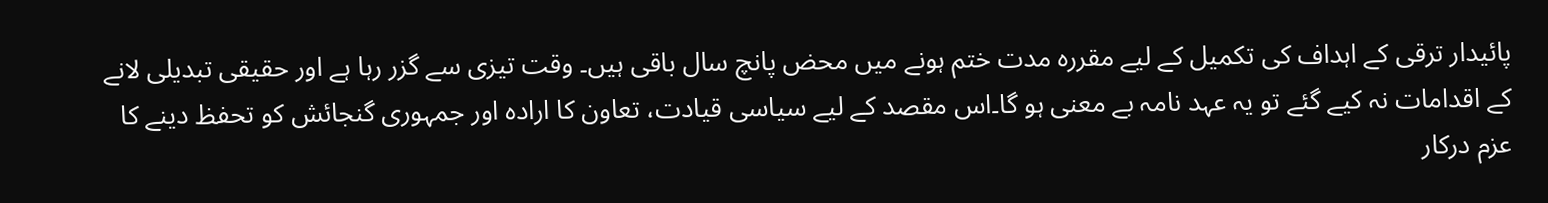پائیدار ترقی کے اہداف کی تکمیل کے لیے مقررہ مدت ختم ہونے میں محض پانچ سال باقی ہیں۔ وقت تیزی سے گزر رہا ہے اور حقیقی تبدیلی لانے کے اقدامات نہ کیے گئے تو یہ عہد نامہ بے معنی ہو گا۔اس مقصد کے لیے سیاسی قیادت، تعاون کا ارادہ اور جمہوری گنجائش کو تحفظ دینے کا عزم درکار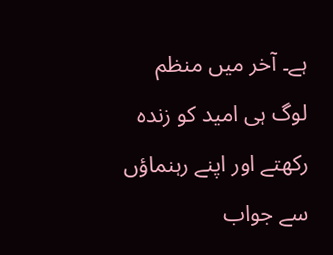ہے۔ آخر میں منظم لوگ ہی امید کو زندہ رکھتے اور اپنے رہنماؤں سے جواب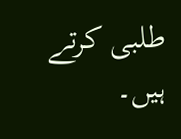طلبی کرتے ہیں۔